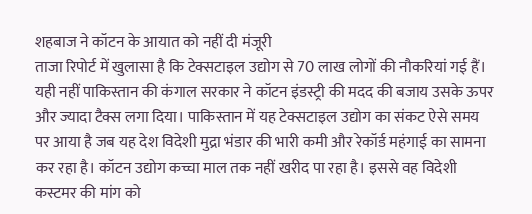शहबाज ने कॉटन के आयात को नहीं दी मंजूरी
ताजा रिपोर्ट में खुलासा है कि टेक्सटाइल उद्योग से 70 लाख लोगों की नौकरियां गई हैं। यही नहीं पाकिस्तान की कंगाल सरकार ने कॉटन इंडस्ट्री की मदद की बजाय उसके ऊपर और ज्यादा टैक्स लगा दिया। पाकिस्तान में यह टेक्सटाइल उद्योग का संकट ऐसे समय पर आया है जब यह देश विदेशी मुद्रा भंडार की भारी कमी और रेकॉर्ड महंगाई का सामना कर रहा है। कॉटन उद्योग कच्चा माल तक नहीं खरीद पा रहा है। इससे वह विदेशी कस्टमर की मांग को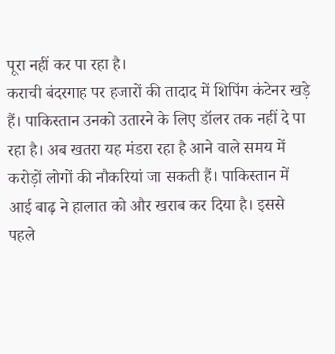पूरा नहीं कर पा रहा है।
कराची बंदरगाह पर हजारों की तादाद में शिपिंग कंटेनर खड़े हैं। पाकिस्तान उनको उतारने के लिए डॉलर तक नहीं दे पा रहा है। अब खतरा यह मंडरा रहा है आने वाले समय में करोड़ों लोगों की नौकरियां जा सकती हैं। पाकिस्तान में आई बाढ़ ने हालात को और खराब कर दिया है। इससे पहले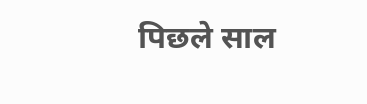पिछले साल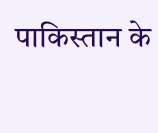पाकिस्तान के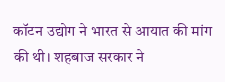कॉटन उद्योग ने भारत से आयात की मांग की थी। शहबाज सरकार ने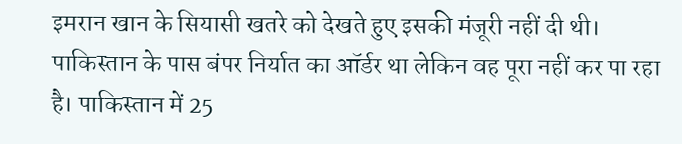इमरान खान के सियासी खतरे को देखते हुए इसकी मंजूरी नहीं दी थी। पाकिस्तान के पास बंपर निर्यात का ऑर्डर था लेकिन वह पूरा नहीं कर पा रहा है। पाकिस्तान में 25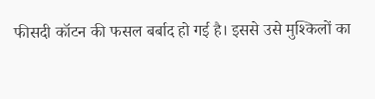फीसदी कॉटन की फसल बर्बाद हो गई है। इससे उसे मुश्किलों का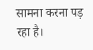सामना करना पड़ रहा है।